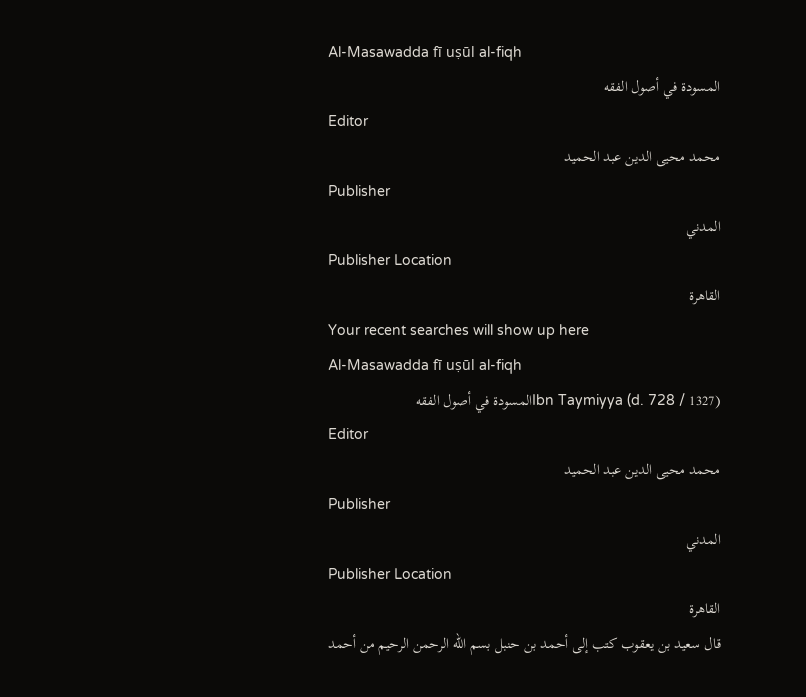Al-Masawadda fī uṣūl al-fiqh
المسودة في أصول الفقه
Editor
محمد محيى الدين عبد الحميد
Publisher
المدني
Publisher Location
القاهرة
Your recent searches will show up here
Al-Masawadda fī uṣūl al-fiqh
Ibn Taymiyya (d. 728 / 1327)المسودة في أصول الفقه
Editor
محمد محيى الدين عبد الحميد
Publisher
المدني
Publisher Location
القاهرة
قال سعيد بن يعقوب كتب إلى أحمد بن حنبل بسم الله الرحمن الرحيم من أحمد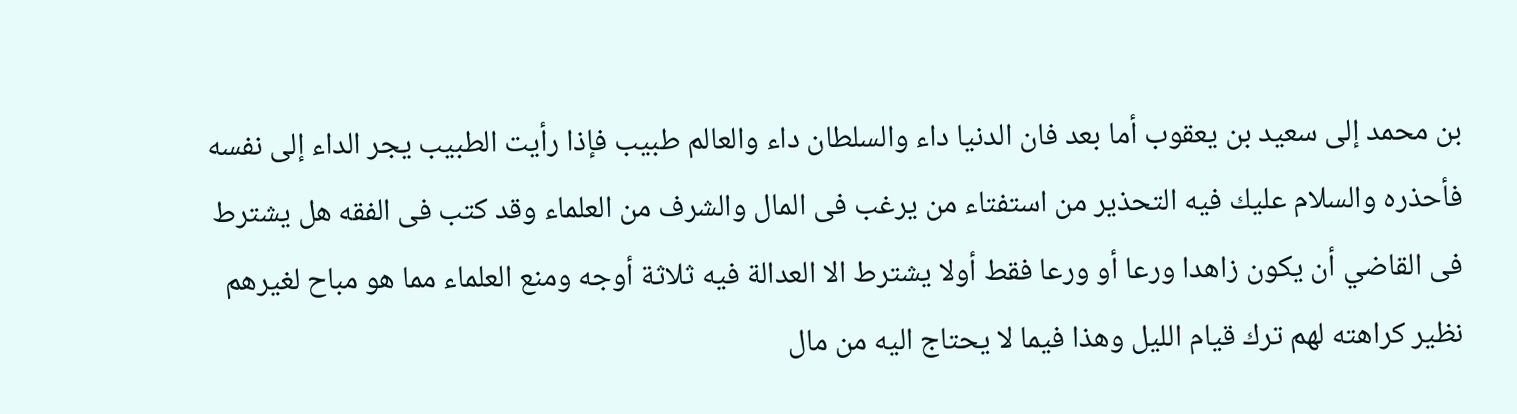بن محمد إلى سعيد بن يعقوب أما بعد فان الدنيا داء والسلطان داء والعالم طبيب فإذا رأيت الطبيب يجر الداء إلى نفسه فأحذره والسلام عليك فيه التحذير من استفتاء من يرغب فى المال والشرف من العلماء وقد كتب فى الفقه هل يشترط فى القاضي أن يكون زاهدا ورعا أو ورعا فقط أولا يشترط الا العدالة فيه ثلاثة أوجه ومنع العلماء مما هو مباح لغيرهم نظير كراهته لهم ترك قيام الليل وهذا فيما لا يحتاج اليه من مال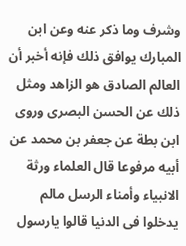وشرف وما ذكر عنه وعن ابن المبارك يوافق ذلك فإنه أخبر أن العالم الصادق هو الزاهد ومثل ذلك عن الحسن البصرى وروى ابن بطة عن جعفر بن محمد عن أبيه مرفوعا قال العلماء ورثة الانبياء وأمناء الرسل مالم يدخلوا فى الدنيا قالوا يارسول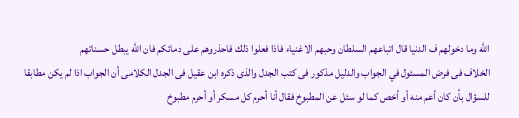الله وما دخولهم ف الدنيا قال اتباعهم السلطان وحبهم الاغنياء فاذا فعلوا ذلك فاحذروهم على دمائكم فان الله يبطل حسناتهم
الخلاف فى فرض المسئول في الجواب والدليل مذكور فى كتب الجدل والذى ذكره ابن عقيل فى الجدل الكلامى أن الجواب اذا لم يكن مطابقا للسؤال بأن كان أعم منه أو أخص كما لو سئل عن المطبوخ فقال أنا أحرم كل مسكر أو أحرم مطبوخ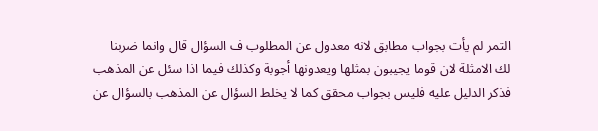التمر لم يأت بجواب مطابق لانه معدول عن المطلوب ف السؤال قال وانما ضربنا لك الامثلة لان قوما يجيبون بمثلها ويعدونها أجوبة وكذلك فيما اذا سئل عن المذهب فذكر الدليل عليه فليس بجواب محقق كما لا يخلط السؤال عن المذهب بالسؤال عن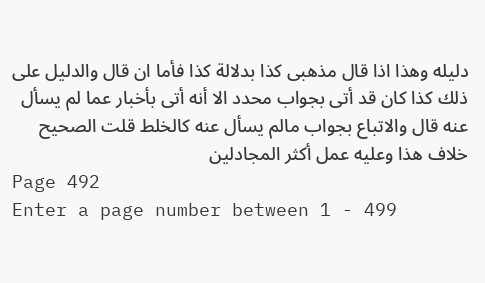دليله وهذا اذا قال مذهبى كذا بدلالة كذا فأما ان قال والدليل على ذلك كذا كان قد أتى بجواب محدد الا أنه أتى بأخبار عما لم يسأل عنه قال والاتباع بجواب مالم يسأل عنه كالخلط قلت الصحيح خلاف هذا وعليه عمل أكثر المجادلين
Page 492
Enter a page number between 1 - 499